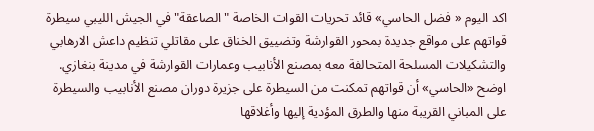اكد اليوم « فضل الحاسي» قائد تحريات القوات الخاصة "الصاعقة" في الجيش الليبي سيطرة قواتهم على مواقع جديدة بمحور القوارشة وتضييق الخناق على مقاتلي تنظيم داعش الارهابي والتشكيلات المسلحة المتحالفة معه بمصنع الأنابيب وعمارات القوارشة في مدينة بنغازي.
اوضح «الحاسي» أن قواتهم تمكنت من السيطرة على جزيرة دوران مصنع الأنابيب والسيطرة على المباني القريبة منها والطرق المؤدية إليها وأغلاقها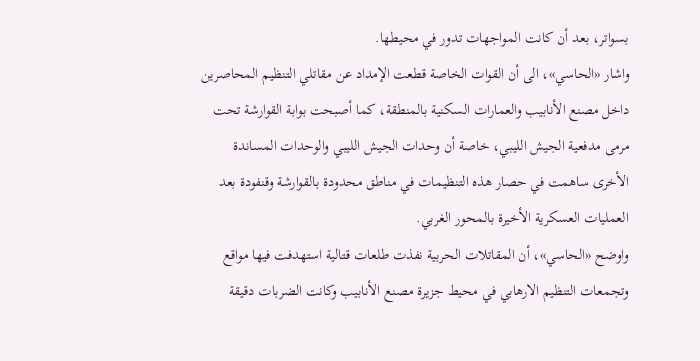بسواتر، بعد أن كانت المواجهات تدور في محيطها.
واشار «الحاسي»، الى أن القوات الخاصة قطعت الإمداد عن مقاتلي التنظيم المحاصرين داخل مصنع الأنابيب والعمارات السكنية بالمنطقة، كما أصبحت بوابة القوارشة تحت مرمى مدفعية الجيش الليبي، خاصة أن وحدات الجيش الليبي والوحدات المساندة الأخرى ساهمت في حصار هذه التنظيمات في مناطق محدودة بالقوارشة وقنفودة بعد العمليات العسكرية الأخيرة بالمحور الغربي.
واوضح «الحاسي»، أن المقاتلات الحربية نفذت طلعات قتالية استهدفت فيها مواقع وتجمعات التنظيم الارهابي في محيط جزيرة مصنع الأنابيب وكانت الضربات دقيقة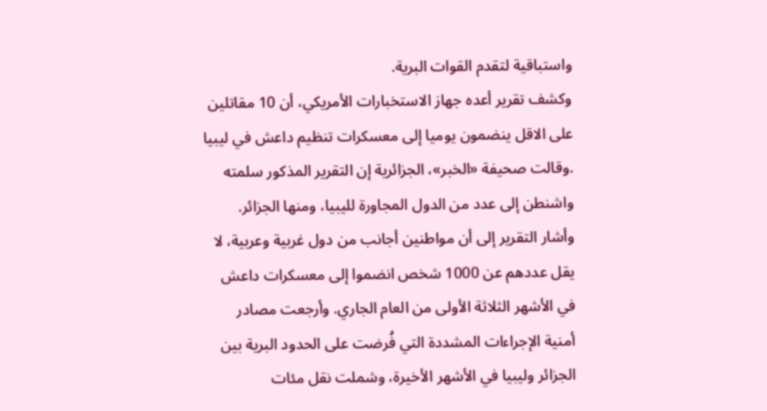واستباقية لتقدم القوات البرية.
وكشف تقرير أعده جهاز الاستخبارات الأمريكي، أن 10 مقاتلين على الاقل ينضمون يوميا إلى معسكرات تنظيم داعش في ليبيا .وقالت صحيفة «الخبر»، الجزائرية إن التقرير المذكور سلمته واشنطن إلى عدد من الدول المجاورة لليبيا، ومنها الجزائر. وأشار التقرير إلى أن مواطنين أجانب من دول غربية وعربية، لا يقل عددهم عن 1000 شخص انضموا إلى معسكرات داعش في الأشهر الثلاثة الأولى من العام الجاري. وأرجعت مصادر أمنية الإجراءات المشددة التي فُرضت على الحدود البرية بين الجزائر وليبيا في الأشهر الأخيرة، وشملت نقل مئات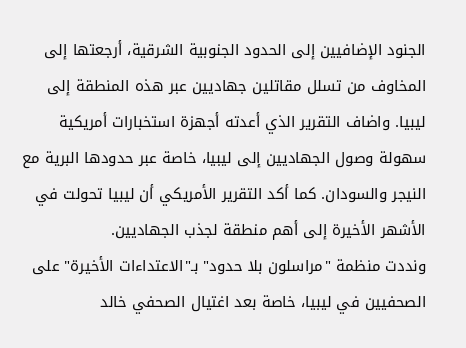الجنود الإضافيين إلى الحدود الجنوبية الشرقية، أرجعتها إلى المخاوف من تسلل مقاتلين جهاديين عبر هذه المنطقة إلى ليبيا. واضاف التقرير الذي أعدته أجهزة استخبارات أمريكية سهولة وصول الجهاديين إلى ليبيا، خاصة عبر حدودها البرية مع النيجر والسودان. كما أكد التقرير الأمريكي أن ليبيا تحولت في الأشهر الأخيرة إلى أهم منطقة لجذب الجهاديين.
ونددت منظمة "مراسلون بلا حدود" بـ"الاعتداءات الأخيرة" على الصحفيين في ليبيا، خاصة بعد اغتيال الصحفي خالد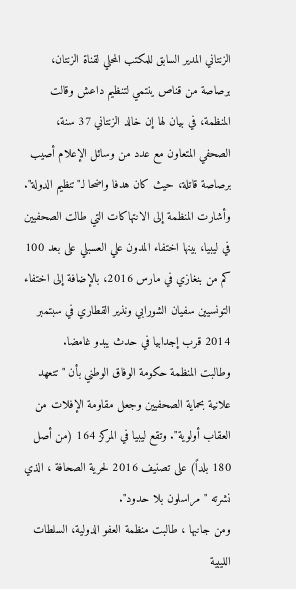الزنتاني المدير السابق للمكتب المحلي لقناة الزنتان، برصاصة من قناص ينتمي لتنظيم داعش وقالت المنظمة، في بيان لها إن خالد الزنتاني 37 سنة، الصحفي المتعاون مع عدد من وسائل الإعلام أصيب برصاصة قاتلة، حيث كان هدفا واضحا لـ"تنظيم الدولة".
وأشارت المنظمة إلى الانتهاكات التي طالت الصحفيين في ليبيا، بينها اختفاء المدون علي العسبلي على بعد 100 كم من بنغازي في مارس 2016، بالإضافة إلى اختفاء التونسيين سفيان الشورابي ونذير القطاري في سبتمبر 2014 قرب إجدابيا في حدث يبدو غامضا.
وطالبت المنظمة حكومة الوفاق الوطني بأن "تتعهد علانية بحماية الصحفيين وجعل مقاومة الإفلات من العقاب أولوية". وتقع ليبيا في المركز 164 (من أصل 180 بلداً) على تصنيف 2016 لحرية الصحافة ، الذي نشرته "مراسلون بلا حدود".
ومن جانبها ، طالبت منظمة العفو الدولية، السلطات الليبية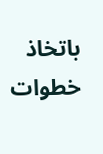باتخاذ خطوات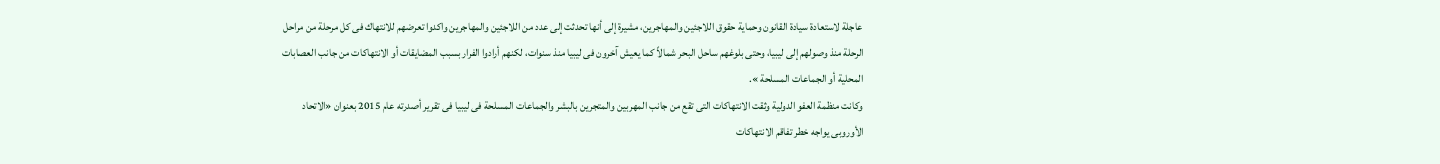عاجلة لاستعادة سيادة القانون وحماية حقوق اللاجئين والمهاجرين، مشيرة إلى أنها تحدثت إلى عدد من اللاجئين والمهاجرين واكدوا تعرضهم للانتهاك فى كل مرحلة من مراحل الرحلة منذ وصولهم إلى ليبيا، وحتى بلوغهم ساحل البحر شمالاً كما يعيش آخرون فى ليبيا منذ سنوات، لكنهم أرادوا الفرار بسبب المضايقات أو الانتهاكات من جانب العصابات المحلية أو الجماعات المسلحة ».
وكانت منظمة العفو الدولية وثقت الانتهاكات التى تقع من جانب المهربين والمتجرين بالبشر والجماعات المسلحة فى ليبيا فى تقرير أصدرته عام 2015 بعنوان «الاتحاد الأوروبى يواجه خطر تفاقم الانتهاكات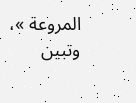المروعة »، وتبين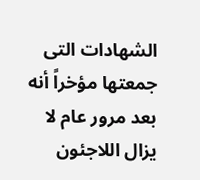الشهادات التى جمعتها مؤخراً أنه بعد مرور عام لا يزال اللاجئون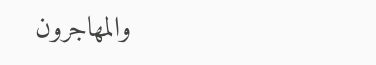والمهاجرون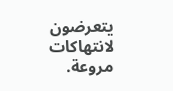يتعرضون لانتهاكات مروعة.